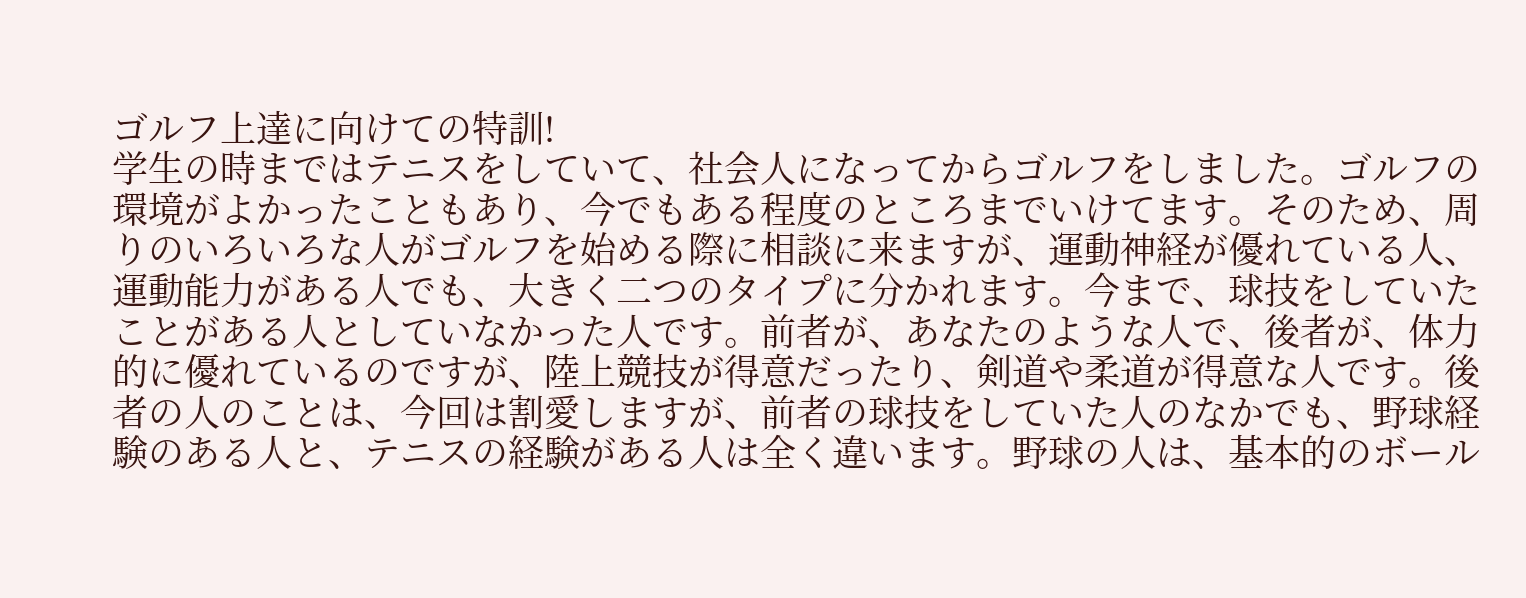ゴルフ上達に向けての特訓!
学生の時まではテニスをしていて、社会人になってからゴルフをしました。ゴルフの環境がよかったこともあり、今でもある程度のところまでいけてます。そのため、周りのいろいろな人がゴルフを始める際に相談に来ますが、運動神経が優れている人、運動能力がある人でも、大きく二つのタイプに分かれます。今まで、球技をしていたことがある人としていなかった人です。前者が、あなたのような人で、後者が、体力的に優れているのですが、陸上競技が得意だったり、剣道や柔道が得意な人です。後者の人のことは、今回は割愛しますが、前者の球技をしていた人のなかでも、野球経験のある人と、テニスの経験がある人は全く違います。野球の人は、基本的のボール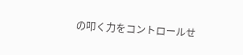の叩く力をコントロールせ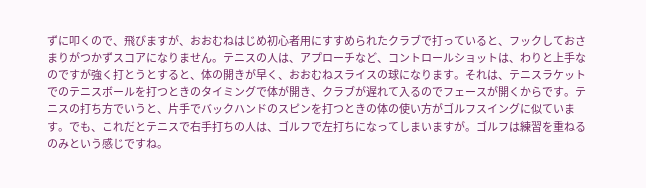ずに叩くので、飛びますが、おおむねはじめ初心者用にすすめられたクラブで打っていると、フックしておさまりがつかずスコアになりません。テニスの人は、アプローチなど、コントロールショットは、わりと上手なのですが強く打とうとすると、体の開きが早く、おおむねスライスの球になります。それは、テニスラケットでのテニスボールを打つときのタイミングで体が開き、クラブが遅れて入るのでフェースが開くからです。テニスの打ち方でいうと、片手でバックハンドのスピンを打つときの体の使い方がゴルフスイングに似ています。でも、これだとテニスで右手打ちの人は、ゴルフで左打ちになってしまいますが。ゴルフは練習を重ねるのみという感じですね。